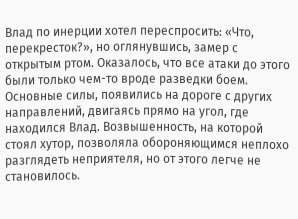Влад по инерции хотел переспросить: «Что, перекресток?», но оглянувшись, замер с открытым ртом. Оказалось, что все атаки до этого были только чем-то вроде разведки боем. Основные силы, появились на дороге с других направлений, двигаясь прямо на угол, где находился Влад. Возвышенность, на которой стоял хутор, позволяла обороняющимся неплохо разглядеть неприятеля, но от этого легче не становилось.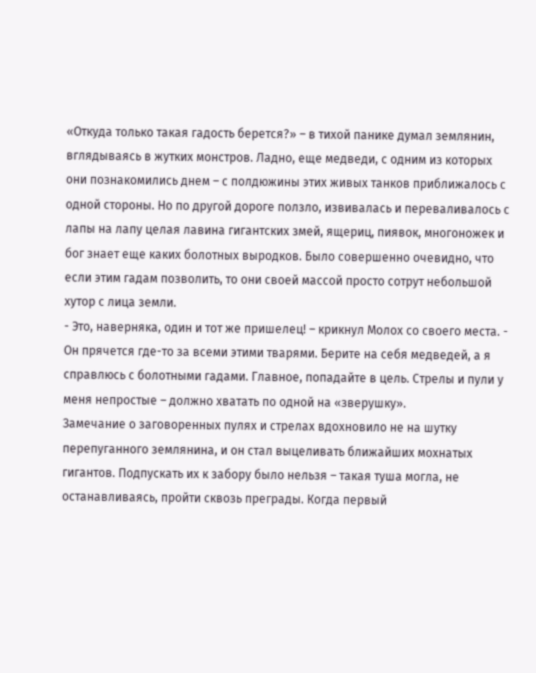«Откуда только такая гадость берется?» – в тихой панике думал землянин, вглядываясь в жутких монстров. Ладно, еще медведи, с одним из которых они познакомились днем – с полдюжины этих живых танков приближалось с одной стороны. Но по другой дороге ползло, извивалась и переваливалось с лапы на лапу целая лавина гигантских змей, ящериц, пиявок, многоножек и бог знает еще каких болотных выродков. Было совершенно очевидно, что если этим гадам позволить, то они своей массой просто сотрут небольшой хутор с лица земли.
- Это, наверняка, один и тот же пришелец! – крикнул Молох со своего места. - Он прячется где-то за всеми этими тварями. Берите на себя медведей, а я справлюсь с болотными гадами. Главное, попадайте в цель. Стрелы и пули у меня непростые – должно хватать по одной на «зверушку».
Замечание о заговоренных пулях и стрелах вдохновило не на шутку перепуганного землянина, и он стал выцеливать ближайших мохнатых гигантов. Подпускать их к забору было нельзя – такая туша могла, не останавливаясь, пройти сквозь преграды. Когда первый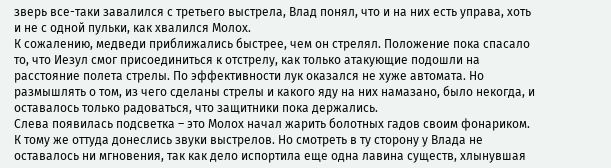зверь все-таки завалился с третьего выстрела, Влад понял, что и на них есть управа, хоть и не с одной пульки, как хвалился Молох.
К сожалению, медведи приближались быстрее, чем он стрелял. Положение пока спасало то, что Иезул смог присоединиться к отстрелу, как только атакующие подошли на расстояние полета стрелы. По эффективности лук оказался не хуже автомата. Но размышлять о том, из чего сделаны стрелы и какого яду на них намазано, было некогда, и оставалось только радоваться, что защитники пока держались.
Слева появилась подсветка – это Молох начал жарить болотных гадов своим фонариком. К тому же оттуда донеслись звуки выстрелов. Но смотреть в ту сторону у Влада не оставалось ни мгновения, так как дело испортила еще одна лавина существ, хлынувшая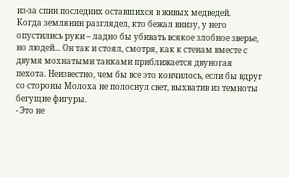из-за спин последних оставшихся в живых медведей.
Когда землянин разглядел, кто бежал внизу, у него опустились руки – ладно бы убивать всякое злобное зверье, но людей... Он так и стоял, смотря, как к стенам вместе с двумя мохнатыми танками приближается двуногая пехота. Неизвестно, чем бы все это кончилось, если бы вдруг со стороны Молоха не полоснул свет, выхватив из темноты бегущие фигуры.
- Это не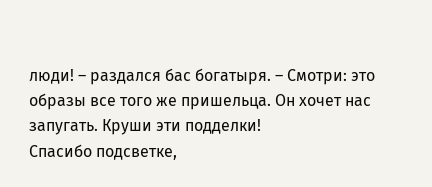люди! – раздался бас богатыря. – Смотри: это образы все того же пришельца. Он хочет нас запугать. Круши эти подделки!
Спасибо подсветке,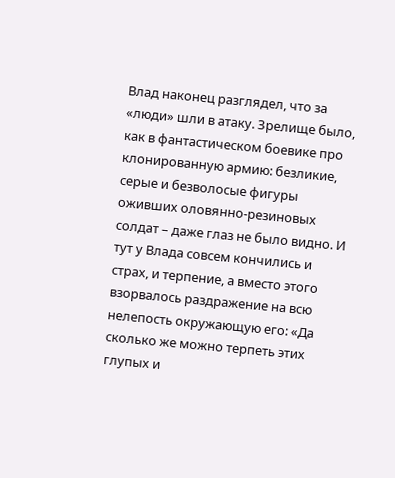Влад наконец разглядел, что за «люди» шли в атаку. Зрелище было, как в фантастическом боевике про клонированную армию: безликие, серые и безволосые фигуры оживших оловянно-резиновых солдат – даже глаз не было видно. И тут у Влада совсем кончились и страх, и терпение, а вместо этого взорвалось раздражение на всю нелепость окружающую его: «Да сколько же можно терпеть этих глупых и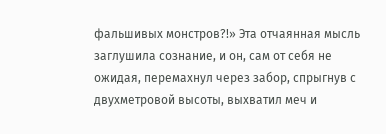фальшивых монстров?!» Эта отчаянная мысль заглушила сознание, и он, сам от себя не ожидая, перемахнул через забор, спрыгнув с двухметровой высоты, выхватил меч и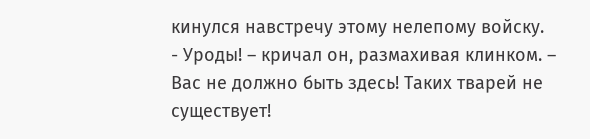кинулся навстречу этому нелепому войску.
- Уроды! – кричал он, размахивая клинком. – Вас не должно быть здесь! Таких тварей не существует!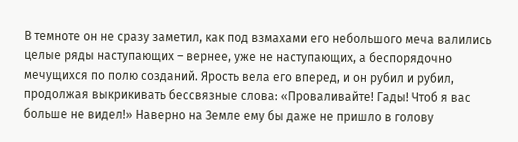В темноте он не сразу заметил, как под взмахами его небольшого меча валились целые ряды наступающих – вернее, уже не наступающих, а беспорядочно мечущихся по полю созданий. Ярость вела его вперед, и он рубил и рубил, продолжая выкрикивать бессвязные слова: «Проваливайте! Гады! Чтоб я вас больше не видел!» Наверно на Земле ему бы даже не пришло в голову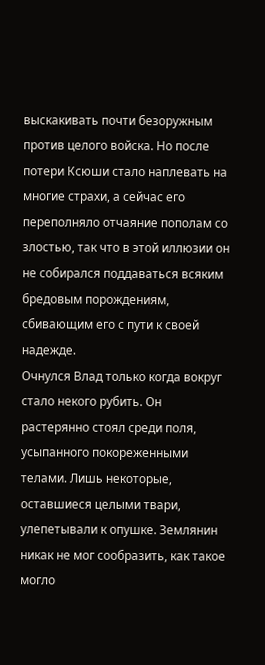выскакивать почти безоружным против целого войска. Но после потери Ксюши стало наплевать на многие страхи, а сейчас его переполняло отчаяние пополам со злостью, так что в этой иллюзии он не собирался поддаваться всяким бредовым порождениям, сбивающим его с пути к своей надежде.
Очнулся Влад только когда вокруг стало некого рубить. Он растерянно стоял среди поля, усыпанного покореженными телами. Лишь некоторые, оставшиеся целыми твари, улепетывали к опушке. Землянин никак не мог сообразить, как такое могло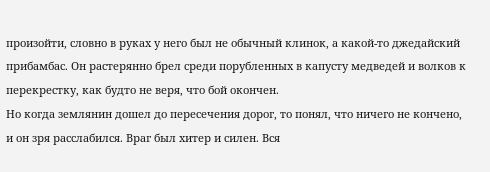произойти, словно в руках у него был не обычный клинок, а какой-то джедайский прибамбас. Он растерянно брел среди порубленных в капусту медведей и волков к перекрестку, как будто не веря, что бой окончен.
Но когда землянин дошел до пересечения дорог, то понял, что ничего не кончено, и он зря расслабился. Враг был хитер и силен. Вся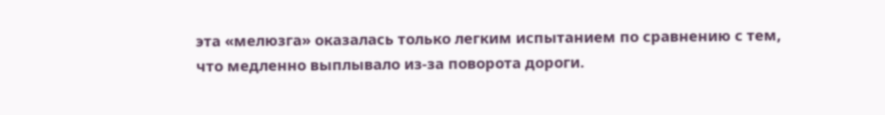эта «мелюзга» оказалась только легким испытанием по сравнению с тем, что медленно выплывало из-за поворота дороги.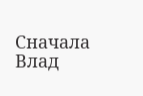Сначала Влад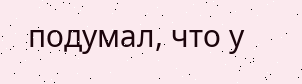подумал, что у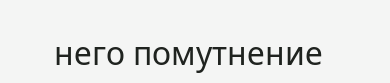него помутнение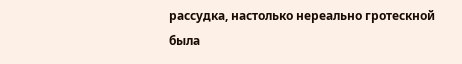рассудка, настолько нереально гротескной была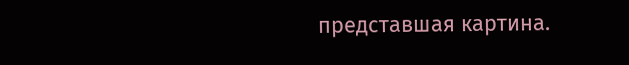представшая картина.